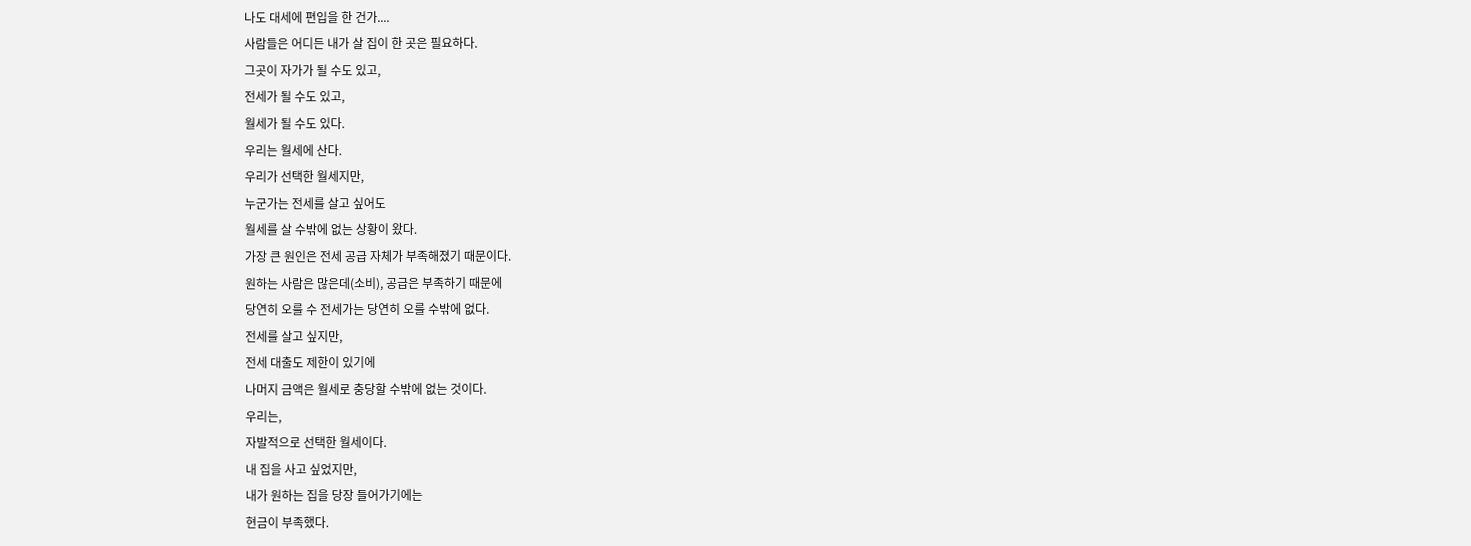나도 대세에 편입을 한 건가....
사람들은 어디든 내가 살 집이 한 곳은 필요하다.
그곳이 자가가 될 수도 있고,
전세가 될 수도 있고,
월세가 될 수도 있다.
우리는 월세에 산다.
우리가 선택한 월세지만,
누군가는 전세를 살고 싶어도
월세를 살 수밖에 없는 상황이 왔다.
가장 큰 원인은 전세 공급 자체가 부족해졌기 때문이다.
원하는 사람은 많은데(소비), 공급은 부족하기 때문에
당연히 오를 수 전세가는 당연히 오를 수밖에 없다.
전세를 살고 싶지만,
전세 대출도 제한이 있기에
나머지 금액은 월세로 충당할 수밖에 없는 것이다.
우리는,
자발적으로 선택한 월세이다.
내 집을 사고 싶었지만,
내가 원하는 집을 당장 들어가기에는
현금이 부족했다.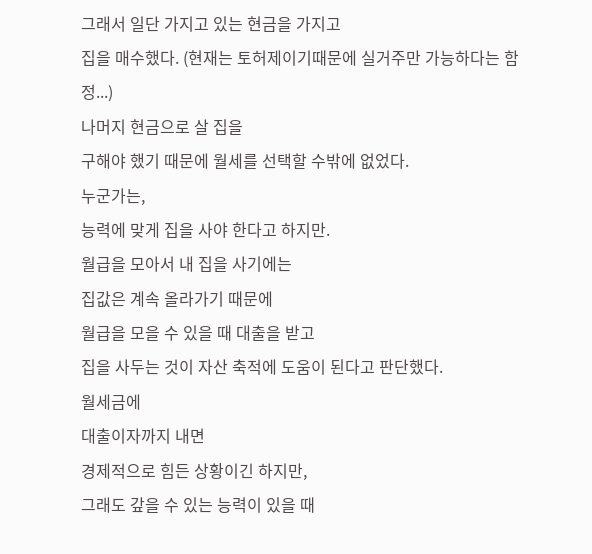그래서 일단 가지고 있는 현금을 가지고
집을 매수했다. (현재는 토허제이기때문에 실거주만 가능하다는 함정...)
나머지 현금으로 살 집을
구해야 했기 때문에 월세를 선택할 수밖에 없었다.
누군가는,
능력에 맞게 집을 사야 한다고 하지만.
월급을 모아서 내 집을 사기에는
집값은 계속 올라가기 때문에
월급을 모을 수 있을 때 대출을 받고
집을 사두는 것이 자산 축적에 도움이 된다고 판단했다.
월세금에
대출이자까지 내면
경제적으로 힘든 상황이긴 하지만,
그래도 갚을 수 있는 능력이 있을 때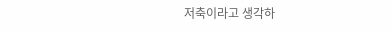저축이라고 생각하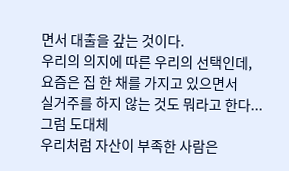면서 대출을 갚는 것이다.
우리의 의지에 따른 우리의 선택인데,
요즘은 집 한 채를 가지고 있으면서
실거주를 하지 않는 것도 뭐라고 한다...
그럼 도대체
우리처럼 자산이 부족한 사람은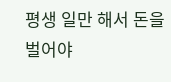평생 일만 해서 돈을 벌어야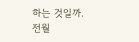하는 것일까.
전월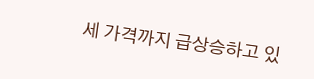세 가격까지 급상승하고 있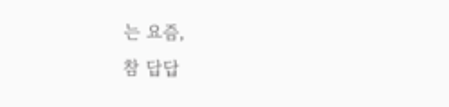는 요즘,
참 답답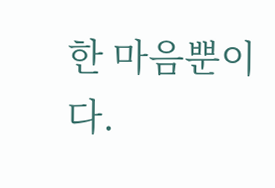한 마음뿐이다.